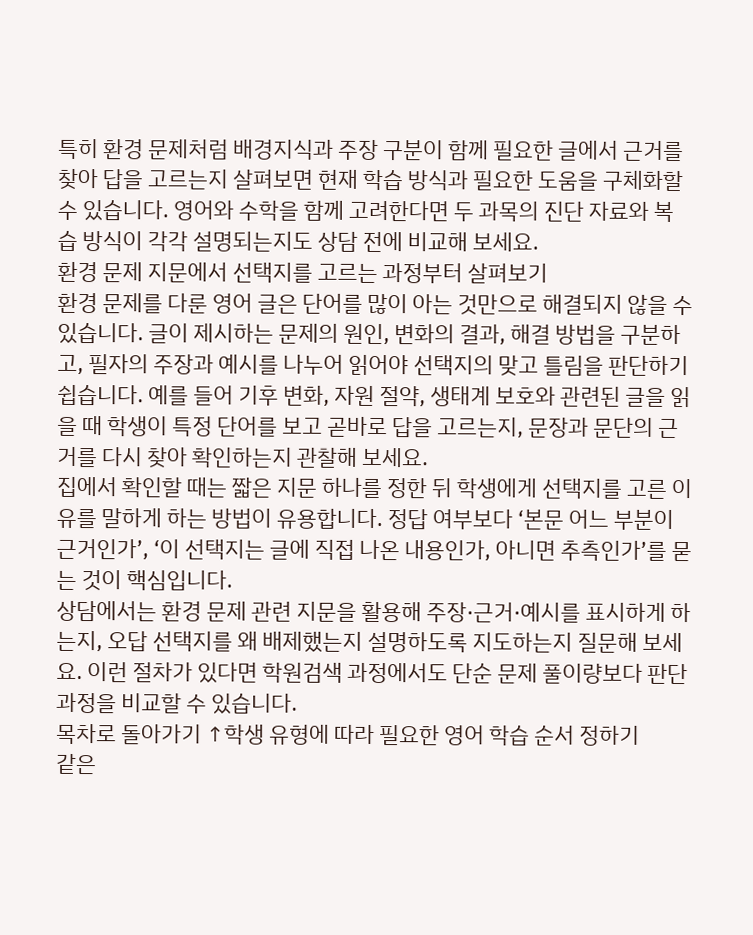특히 환경 문제처럼 배경지식과 주장 구분이 함께 필요한 글에서 근거를 찾아 답을 고르는지 살펴보면 현재 학습 방식과 필요한 도움을 구체화할 수 있습니다. 영어와 수학을 함께 고려한다면 두 과목의 진단 자료와 복습 방식이 각각 설명되는지도 상담 전에 비교해 보세요.
환경 문제 지문에서 선택지를 고르는 과정부터 살펴보기
환경 문제를 다룬 영어 글은 단어를 많이 아는 것만으로 해결되지 않을 수 있습니다. 글이 제시하는 문제의 원인, 변화의 결과, 해결 방법을 구분하고, 필자의 주장과 예시를 나누어 읽어야 선택지의 맞고 틀림을 판단하기 쉽습니다. 예를 들어 기후 변화, 자원 절약, 생태계 보호와 관련된 글을 읽을 때 학생이 특정 단어를 보고 곧바로 답을 고르는지, 문장과 문단의 근거를 다시 찾아 확인하는지 관찰해 보세요.
집에서 확인할 때는 짧은 지문 하나를 정한 뒤 학생에게 선택지를 고른 이유를 말하게 하는 방법이 유용합니다. 정답 여부보다 ‘본문 어느 부분이 근거인가’, ‘이 선택지는 글에 직접 나온 내용인가, 아니면 추측인가’를 묻는 것이 핵심입니다.
상담에서는 환경 문제 관련 지문을 활용해 주장·근거·예시를 표시하게 하는지, 오답 선택지를 왜 배제했는지 설명하도록 지도하는지 질문해 보세요. 이런 절차가 있다면 학원검색 과정에서도 단순 문제 풀이량보다 판단 과정을 비교할 수 있습니다.
목차로 돌아가기 ↑학생 유형에 따라 필요한 영어 학습 순서 정하기
같은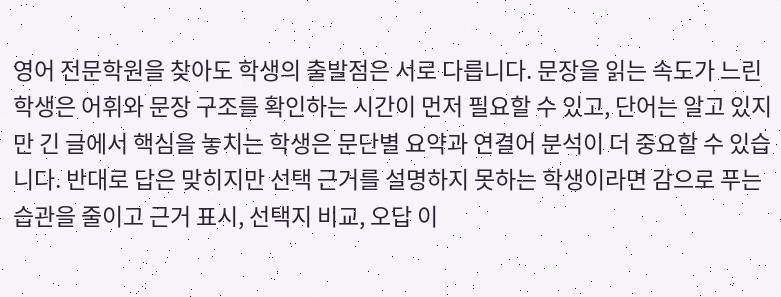영어 전문학원을 찾아도 학생의 출발점은 서로 다릅니다. 문장을 읽는 속도가 느린 학생은 어휘와 문장 구조를 확인하는 시간이 먼저 필요할 수 있고, 단어는 알고 있지만 긴 글에서 핵심을 놓치는 학생은 문단별 요약과 연결어 분석이 더 중요할 수 있습니다. 반대로 답은 맞히지만 선택 근거를 설명하지 못하는 학생이라면 감으로 푸는 습관을 줄이고 근거 표시, 선택지 비교, 오답 이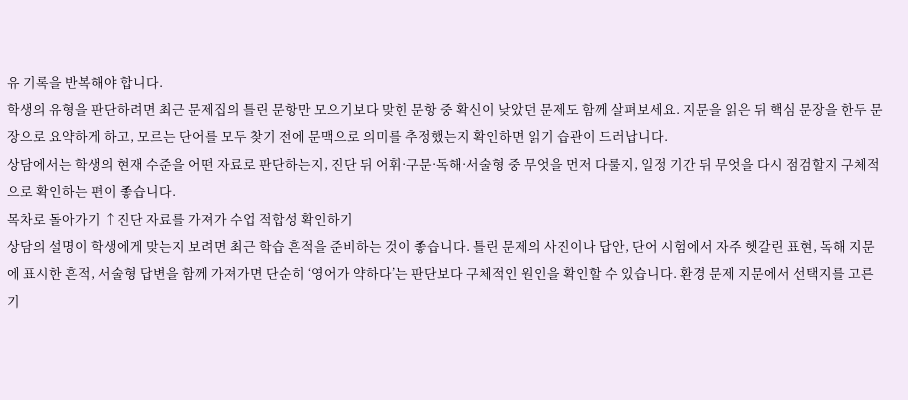유 기록을 반복해야 합니다.
학생의 유형을 판단하려면 최근 문제집의 틀린 문항만 모으기보다 맞힌 문항 중 확신이 낮았던 문제도 함께 살펴보세요. 지문을 읽은 뒤 핵심 문장을 한두 문장으로 요약하게 하고, 모르는 단어를 모두 찾기 전에 문맥으로 의미를 추정했는지 확인하면 읽기 습관이 드러납니다.
상담에서는 학생의 현재 수준을 어떤 자료로 판단하는지, 진단 뒤 어휘·구문·독해·서술형 중 무엇을 먼저 다룰지, 일정 기간 뒤 무엇을 다시 점검할지 구체적으로 확인하는 편이 좋습니다.
목차로 돌아가기 ↑진단 자료를 가져가 수업 적합성 확인하기
상담의 설명이 학생에게 맞는지 보려면 최근 학습 흔적을 준비하는 것이 좋습니다. 틀린 문제의 사진이나 답안, 단어 시험에서 자주 헷갈린 표현, 독해 지문에 표시한 흔적, 서술형 답변을 함께 가져가면 단순히 ‘영어가 약하다’는 판단보다 구체적인 원인을 확인할 수 있습니다. 환경 문제 지문에서 선택지를 고른 기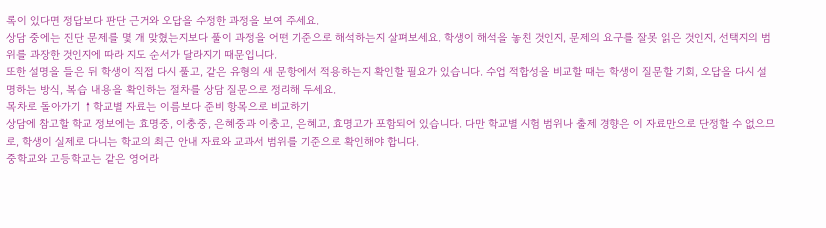록이 있다면 정답보다 판단 근거와 오답을 수정한 과정을 보여 주세요.
상담 중에는 진단 문제를 몇 개 맞혔는지보다 풀이 과정을 어떤 기준으로 해석하는지 살펴보세요. 학생이 해석을 놓친 것인지, 문제의 요구를 잘못 읽은 것인지, 선택지의 범위를 과장한 것인지에 따라 지도 순서가 달라지기 때문입니다.
또한 설명을 들은 뒤 학생이 직접 다시 풀고, 같은 유형의 새 문항에서 적용하는지 확인할 필요가 있습니다. 수업 적합성을 비교할 때는 학생이 질문할 기회, 오답을 다시 설명하는 방식, 복습 내용을 확인하는 절차를 상담 질문으로 정리해 두세요.
목차로 돌아가기 ↑학교별 자료는 이름보다 준비 항목으로 비교하기
상담에 참고할 학교 정보에는 효명중, 이충중, 은혜중과 이충고, 은혜고, 효명고가 포함되어 있습니다. 다만 학교별 시험 범위나 출제 경향은 이 자료만으로 단정할 수 없으므로, 학생이 실제로 다니는 학교의 최근 안내 자료와 교과서 범위를 기준으로 확인해야 합니다.
중학교와 고등학교는 같은 영어라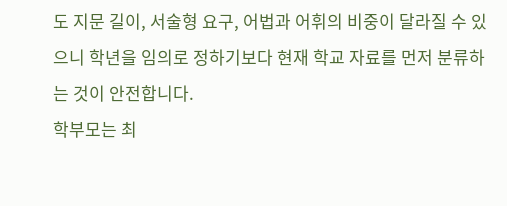도 지문 길이, 서술형 요구, 어법과 어휘의 비중이 달라질 수 있으니 학년을 임의로 정하기보다 현재 학교 자료를 먼저 분류하는 것이 안전합니다.
학부모는 최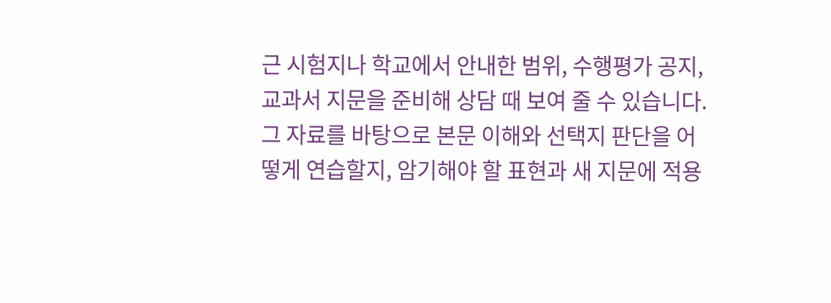근 시험지나 학교에서 안내한 범위, 수행평가 공지, 교과서 지문을 준비해 상담 때 보여 줄 수 있습니다. 그 자료를 바탕으로 본문 이해와 선택지 판단을 어떻게 연습할지, 암기해야 할 표현과 새 지문에 적용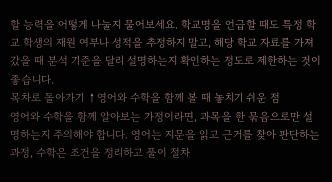할 능력을 어떻게 나눌지 물어보세요. 학교명을 언급할 때도 특정 학교 학생의 재원 여부나 성적을 추정하지 말고, 해당 학교 자료를 가져갔을 때 분석 기준을 달리 설명하는지 확인하는 정도로 제한하는 것이 좋습니다.
목차로 돌아가기 ↑영어와 수학을 함께 볼 때 놓치기 쉬운 점
영어와 수학을 함께 알아보는 가정이라면, 과목을 한 묶음으로만 설명하는지 주의해야 합니다. 영어는 지문을 읽고 근거를 찾아 판단하는 과정, 수학은 조건을 정리하고 풀이 절차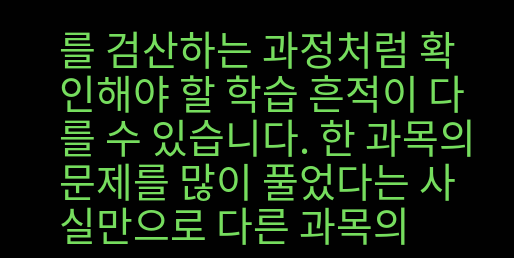를 검산하는 과정처럼 확인해야 할 학습 흔적이 다를 수 있습니다. 한 과목의 문제를 많이 풀었다는 사실만으로 다른 과목의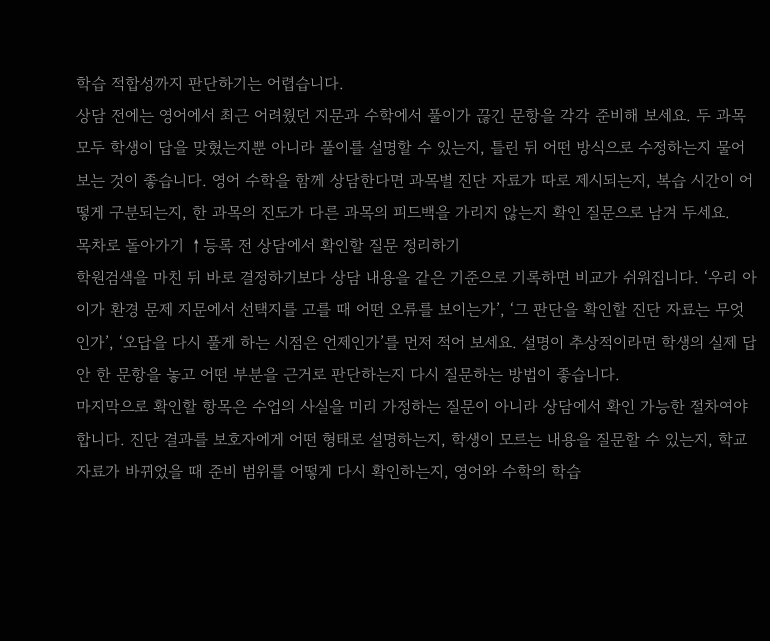학습 적합성까지 판단하기는 어렵습니다.
상담 전에는 영어에서 최근 어려웠던 지문과 수학에서 풀이가 끊긴 문항을 각각 준비해 보세요. 두 과목 모두 학생이 답을 맞혔는지뿐 아니라 풀이를 설명할 수 있는지, 틀린 뒤 어떤 방식으로 수정하는지 물어보는 것이 좋습니다. 영어 수학을 함께 상담한다면 과목별 진단 자료가 따로 제시되는지, 복습 시간이 어떻게 구분되는지, 한 과목의 진도가 다른 과목의 피드백을 가리지 않는지 확인 질문으로 남겨 두세요.
목차로 돌아가기 ↑등록 전 상담에서 확인할 질문 정리하기
학원검색을 마친 뒤 바로 결정하기보다 상담 내용을 같은 기준으로 기록하면 비교가 쉬워집니다. ‘우리 아이가 환경 문제 지문에서 선택지를 고를 때 어떤 오류를 보이는가’, ‘그 판단을 확인할 진단 자료는 무엇인가’, ‘오답을 다시 풀게 하는 시점은 언제인가’를 먼저 적어 보세요. 설명이 추상적이라면 학생의 실제 답안 한 문항을 놓고 어떤 부분을 근거로 판단하는지 다시 질문하는 방법이 좋습니다.
마지막으로 확인할 항목은 수업의 사실을 미리 가정하는 질문이 아니라 상담에서 확인 가능한 절차여야 합니다. 진단 결과를 보호자에게 어떤 형태로 설명하는지, 학생이 모르는 내용을 질문할 수 있는지, 학교 자료가 바뀌었을 때 준비 범위를 어떻게 다시 확인하는지, 영어와 수학의 학습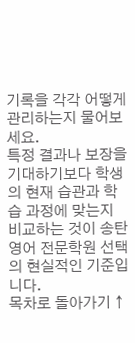기록을 각각 어떻게 관리하는지 물어보세요.
특정 결과나 보장을 기대하기보다 학생의 현재 습관과 학습 과정에 맞는지 비교하는 것이 송탄 영어 전문학원 선택의 현실적인 기준입니다.
목차로 돌아가기 ↑